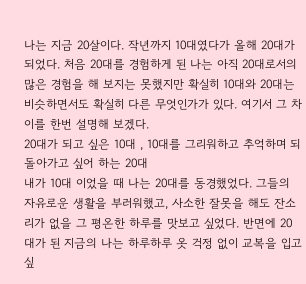나는 지금 20살이다. 작년까지 10대였다가 올해 20대가 되었다. 처음 20대를 경험하게 된 나는 아직 20대로서의 많은 경험을 해 보지는 못했지만 확실히 10대와 20대는 비슷하면서도 확실히 다른 무엇인가가 있다. 여기서 그 차이를 한번 설명해 보겠다.
20대가 되고 싶은 10대 , 10대를 그리워하고 추억하며 되돌아가고 싶어 하는 20대
내가 10대 이었을 때 나는 20대를 동경했었다. 그들의 자유로운 생활을 부러워했고, 사소한 잘못을 해도 잔소리가 없을 그 평온한 하루를 맛보고 싶었다. 반면에 20대가 된 지금의 나는 하루하루 옷 걱정 없이 교복을 입고 싶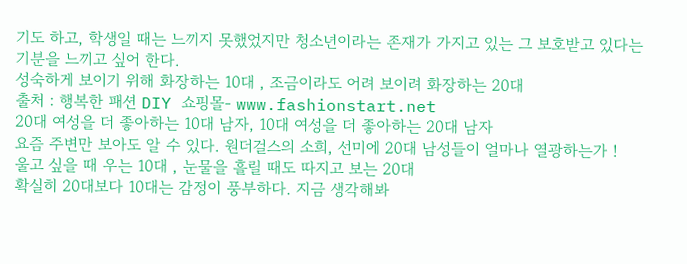기도 하고, 학생일 때는 느끼지 못했었지만 청소년이라는 존재가 가지고 있는 그 보호받고 있다는 기분을 느끼고 싶어 한다.
성숙하게 보이기 위해 화장하는 10대 , 조금이라도 어려 보이려 화장하는 20대
출처 : 행복한 패션 DIY 쇼핑몰- www.fashionstart.net
20대 여성을 더 좋아하는 10대 남자, 10대 여성을 더 좋아하는 20대 남자
요즘 주변만 보아도 알 수 있다. 원더걸스의 소희, 선미에 20대 남성들이 얼마나 열광하는가 !
울고 싶을 때 우는 10대 , 눈물을 흘릴 때도 따지고 보는 20대
확실히 20대보다 10대는 감정이 풍부하다. 지금 생각해봐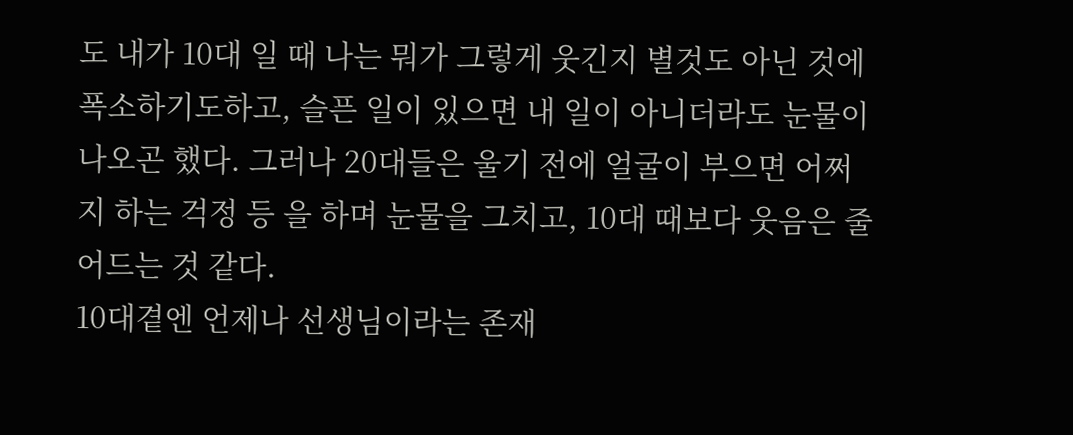도 내가 10대 일 때 나는 뭐가 그렇게 웃긴지 별것도 아닌 것에 폭소하기도하고, 슬픈 일이 있으면 내 일이 아니더라도 눈물이 나오곤 했다. 그러나 20대들은 울기 전에 얼굴이 부으면 어쩌지 하는 걱정 등 을 하며 눈물을 그치고, 10대 때보다 웃음은 줄어드는 것 같다.
10대곁엔 언제나 선생님이라는 존재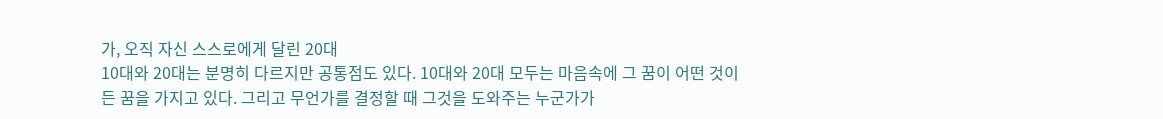가, 오직 자신 스스로에게 달린 20대
10대와 20대는 분명히 다르지만 공통점도 있다. 10대와 20대 모두는 마음속에 그 꿈이 어떤 것이든 꿈을 가지고 있다. 그리고 무언가를 결정할 때 그것을 도와주는 누군가가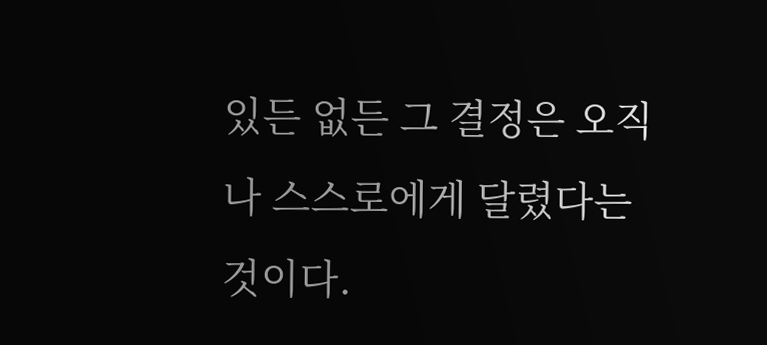있든 없든 그 결정은 오직 나 스스로에게 달렸다는 것이다.